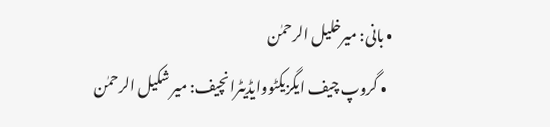• بانی: میرخلیل الرحمٰن
  • گروپ چیف ایگزیکٹووایڈیٹرانچیف: میر شکیل الرحمٰن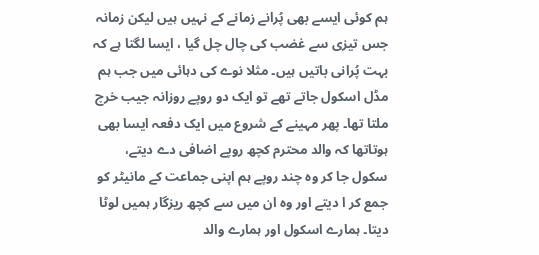ہم کوئی ایسے بھی پُرانے زمانے کے نہیں ہیں لیکن زمانہ جس تیزی سے غضب کی چال چل گیا ، ایسا لگتا ہے کہ بہت پُرانی باتیں ہیں۔ مثلا نوے کی دہائی میں جب ہم مڈل اسکول جاتے تھے تو ایک دو روپے روزانہ جیب خرچ ملتا تھا۔ پھر مہینے کے شروع میں ایک دفعہ ایسا بھی ہوتاتھا کہ والد محترم کچھ روپے اضافی دے دیتے، سکول جا کر وہ چند روپے ہم اپنی جماعت کے مانیٹر کو جمع کر ا دیتے اور وہ ان میں سے کچھ ریزگار ہمیں لوٹا دیتا۔ ہمارے اسکول اور ہمارے والد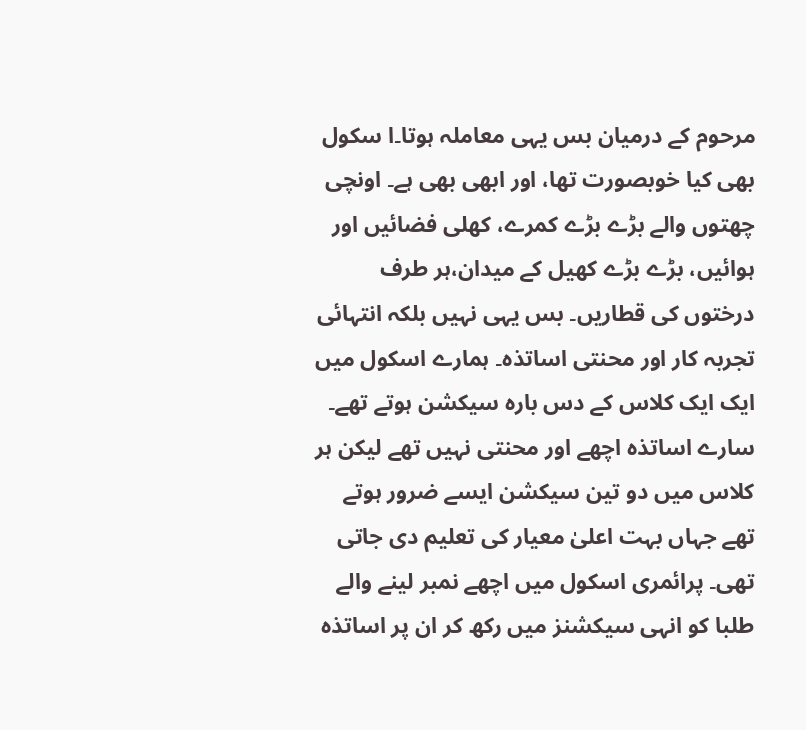مرحوم کے درمیان بس یہی معاملہ ہوتا۔ا سکول بھی کیا خوبصورت تھا، اور ابھی بھی ہے۔ اونچی چھتوں والے بڑے بڑے کمرے، کھلی فضائیں اور ہوائیں، بڑے بڑے کھیل کے میدان،ہر طرف درختوں کی قطاریں۔ بس یہی نہیں بلکہ انتہائی تجربہ کار اور محنتی اساتذہ۔ ہمارے اسکول میں ایک ایک کلاس کے دس بارہ سیکشن ہوتے تھے۔ سارے اساتذہ اچھے اور محنتی نہیں تھے لیکن ہر کلاس میں دو تین سیکشن ایسے ضرور ہوتے تھے جہاں بہت اعلیٰ معیار کی تعلیم دی جاتی تھی۔ پرائمری اسکول میں اچھے نمبر لینے والے طلبا کو انہی سیکشنز میں رکھ کر ان پر اساتذہ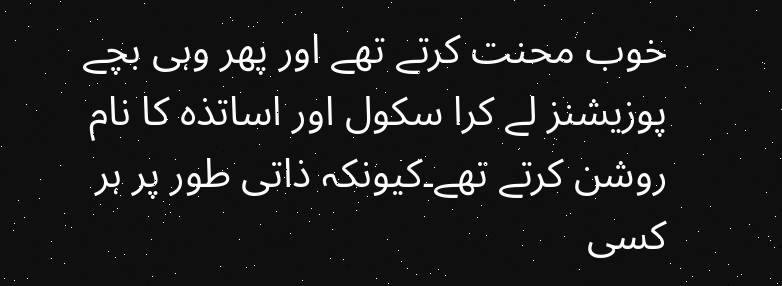خوب محنت کرتے تھے اور پھر وہی بچے پوزیشنز لے کرا سکول اور اساتذہ کا نام روشن کرتے تھے۔کیونکہ ذاتی طور پر ہر کسی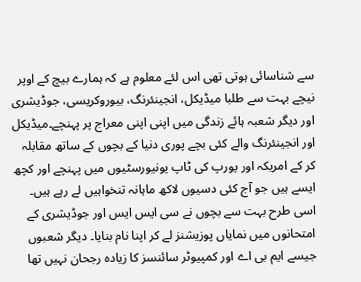سے شناسائی ہوتی تھی اس لئے معلوم ہے کہ ہمارے بیچ کے اوپر نیچے بہت سے طلبا میڈیکل، انجینئرنگ، بیوروکریسی، جوڈیشری اور دیگر شعبہ ہائے زندگی میں اپنی اپنی معراج پر پہنچے۔میڈیکل اور انجینئرنگ والے کئی بچے پوری دنیا کے بچوں کے ساتھ مقابلہ کر کے امریکہ اور یورپ کی ٹاپ یونیورسٹیوں میں پہنچے اور کچھ ایسے ہیں جو آج کئی دسیوں لاکھ ماہانہ تنخواہیں لے رہے ہیں۔ اسی طرح بہت سے بچوں نے سی ایس ایس اور جوڈیشری کے امتحانوں میں نمایاں پوزیشنز لے کر اپنا نام بنایا۔ دیگر شعبوں جیسے ایم بی اے اور کمپیوٹر سائنسز کا زیادہ رجحان نہیں تھا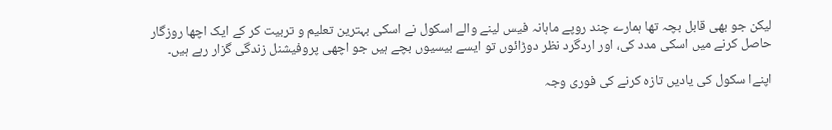لیکن جو بھی قابل بچہ تھا ہمارے چند روپے ماہانہ فیس لینے والے اسکول نے اسکی بہترین تعلیم و تربیت کر کے ایک اچھا روزگار حاصل کرنے میں اسکی مدد کی، اور اردگرد نظر دوڑائوں تو ایسے بیسیوں بچے ہیں جو اچھی پروفیشنل زندگی گزار رہے ہیں۔

اپنےا سکول کی یادیں تازہ کرنے کی فوری وجہ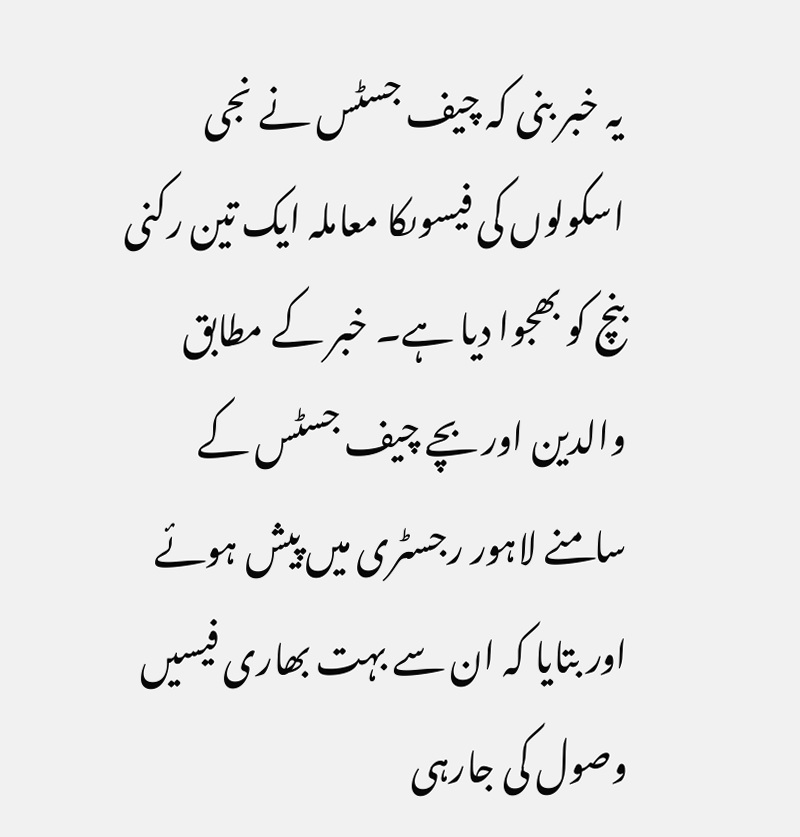یہ خبر بنی کہ چیف جسٹس نے نجی اسکولوں کی فیسوںکا معاملہ ایک تین رکنی بنچ کو بھجوا دیا ہے۔ خبر کے مطابق والدین اور بچے چیف جسٹس کے سامنے لاہور رجسٹری میں پیش ہوئے اور بتایا کہ ان سے بہت بھاری فیسیں وصول کی جارہی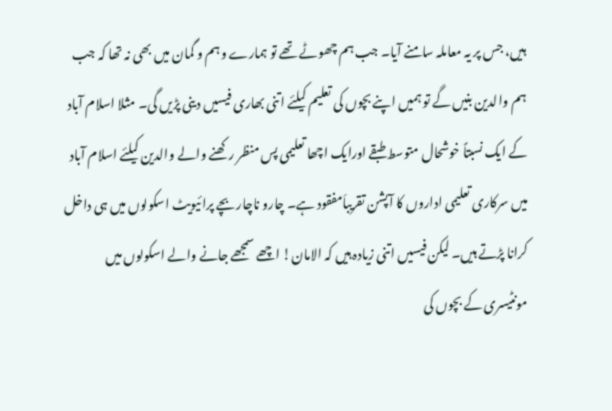ہیں، جس پر یہ معاملہ سامنے آیا۔ جب ہم چھوٹے تھے تو ہمارے وہم و گمان میں بھی نہ تھا کہ جب ہم والدین بنیں گے تو ہمیں اپنے بچوں کی تعلیم کیلئے اتنی بھاری فیسیں دینی پڑیں گی۔ مثلا اسلام آباد کے ایک نسبتاً خوشحال متوسط طبقے اورایک اچھا تعلیمی پس منظر رکھنے والے والدین کیلئے اسلام آباد میں سرکاری تعلیمی اداروں کا آپشن تقریباَمفقود ہے۔ چارو ناچار بچے پرائیویٹ اسکولوں میں ہی داخل کرانا پڑتے ہیں۔ لیکن فیسیں اتنی زیادہ ہیں کہ الامان! اچھے سمجھے جانے والے اسکولوں میں مونٹیسری کے بچوں کی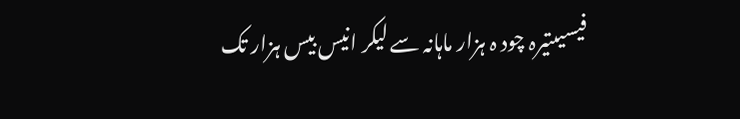فیسیںتیرہ چود ہ ہزار ماہانہ سے لیکر انیس بیس ہزار تک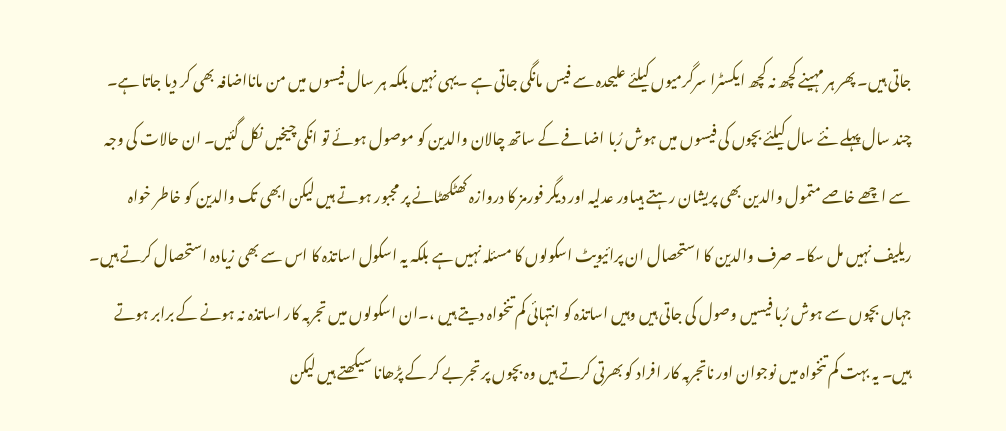جاتی ہیں۔ پھر ہر مہینے کچھ نہ کچھ ایکسٹرا سرگرمیوں کیلئے علیحدہ سے فیس مانگی جاتی ہے ۔یہی نہیں بلکہ ہر سال فیسوں میں من مانااضافہ بھی کر دیا جاتا ہے۔ چند سال پہلے نئے سال کیلئے بچوں کی فیسوں میں ہوش رُبا اضافے کے ساتھ چالان والدین کو موصول ہوئے تو انکی چیخیں نکل گئیں۔ ان حالات کی وجہ سے اچھے خاصے متمول والدین بھی پریشان رہتے ہیںاور عدلیہ اور دیگر فورمز کا دروازہ کھٹکھٹانے پر مجبور ہوتے ہیں لیکن ابھی تک والدین کو خاطر خواہ ریلیف نہیں مل سکا۔ صرف والدین کا استحصال ان پرائیویٹ اسکولوں کا مسئلہ نہیں ہے بلکہ یہ اسکول اساتذہ کا اس سے بھی زیادہ استحصال کرتے ہیں۔ جہاں بچوں سے ہوش رُبا فیسیں وصول کی جاتی ہیں وہیں اساتذہ کو انتہائی کم تنخواہ دیتے ہیں ،۔ان اسکولوں میں تجربہ کار اساتذہ نہ ہونے کے برابر ہوتے ہیں۔ یہ بہت کم تنخواہ میں نوجوان اور ناتجربہ کار افراد کو بھرتی کرتے ہیں وہ بچوں پر تجربے کر کے پڑھانا سیکھتے ہیں لیکن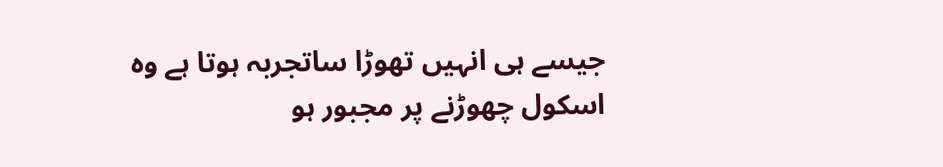جیسے ہی انہیں تھوڑا ساتجربہ ہوتا ہے وہ اسکول چھوڑنے پر مجبور ہو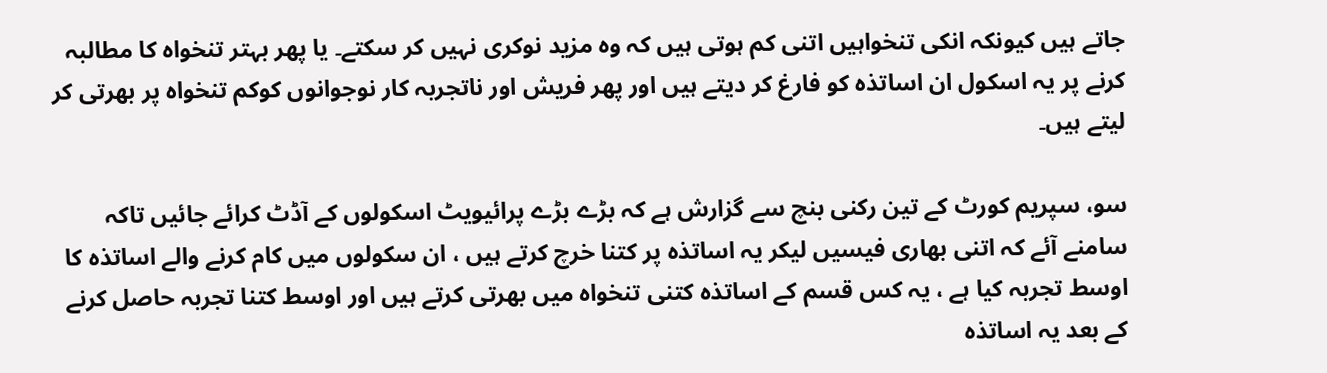جاتے ہیں کیونکہ انکی تنخواہیں اتنی کم ہوتی ہیں کہ وہ مزید نوکری نہیں کر سکتے۔ یا پھر بہتر تنخواہ کا مطالبہ کرنے پر یہ اسکول ان اساتذہ کو فارغ کر دیتے ہیں اور پھر فریش اور ناتجربہ کار نوجوانوں کوکم تنخواہ پر بھرتی کر لیتے ہیں۔

سو، سپریم کورٹ کے تین رکنی بنچ سے گزارش ہے کہ بڑے بڑے پرائیویٹ اسکولوں کے آڈٹ کرائے جائیں تاکہ سامنے آئے کہ اتنی بھاری فیسیں لیکر یہ اساتذہ پر کتنا خرچ کرتے ہیں ، ان سکولوں میں کام کرنے والے اساتذہ کا اوسط تجربہ کیا ہے ، یہ کس قسم کے اساتذہ کتنی تنخواہ میں بھرتی کرتے ہیں اور اوسط کتنا تجربہ حاصل کرنے کے بعد یہ اساتذہ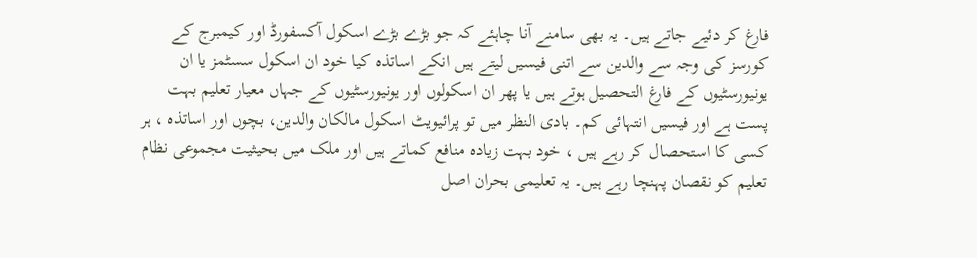فارغ کر دئیے جاتے ہیں۔ یہ بھی سامنے آنا چاہئے کہ جو بڑے بڑے اسکول آکسفورڈ اور کیمبرج کے کورسز کی وجہ سے والدین سے اتنی فیسیں لیتے ہیں انکے اساتذہ کیا خود ان اسکول سسٹمز یا ان یونیورسٹیوں کے فارغ التحصیل ہوتے ہیں یا پھر ان اسکولوں اور یونیورسٹیوں کے جہاں معیار تعلیم بہت پست ہے اور فیسیں انتہائی کم۔ بادی النظر میں تو پرائیویٹ اسکول مالکان والدین، بچوں اور اساتذہ ، ہر کسی کا استحصال کر رہے ہیں ، خود بہت زیادہ منافع کماتے ہیں اور ملک میں بحیثیت مجموعی نظام تعلیم کو نقصان پہنچا رہے ہیں۔ یہ تعلیمی بحران اصل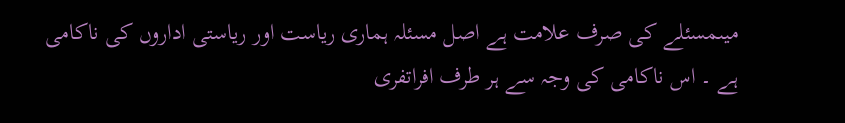میںمسئلے کی صرف علامت ہے اصل مسئلہ ہماری ریاست اور ریاستی اداروں کی ناکامی ہے ۔ اس ناکامی کی وجہ سے ہر طرف افراتفری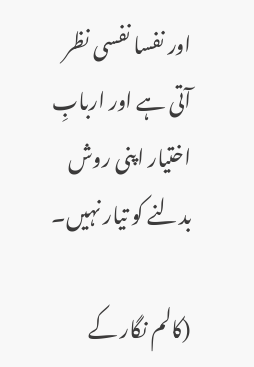اور نفسا نفسی نظر آتی ہے اور اربابِ اختیار اپنی روش بدلنے کو تیار نہیں۔

(کالم نگار کے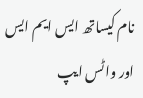نام کیساتھ ایس ایم ایس اور واٹس ایپ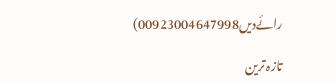رائےدیں00923004647998)

تازہ ترین